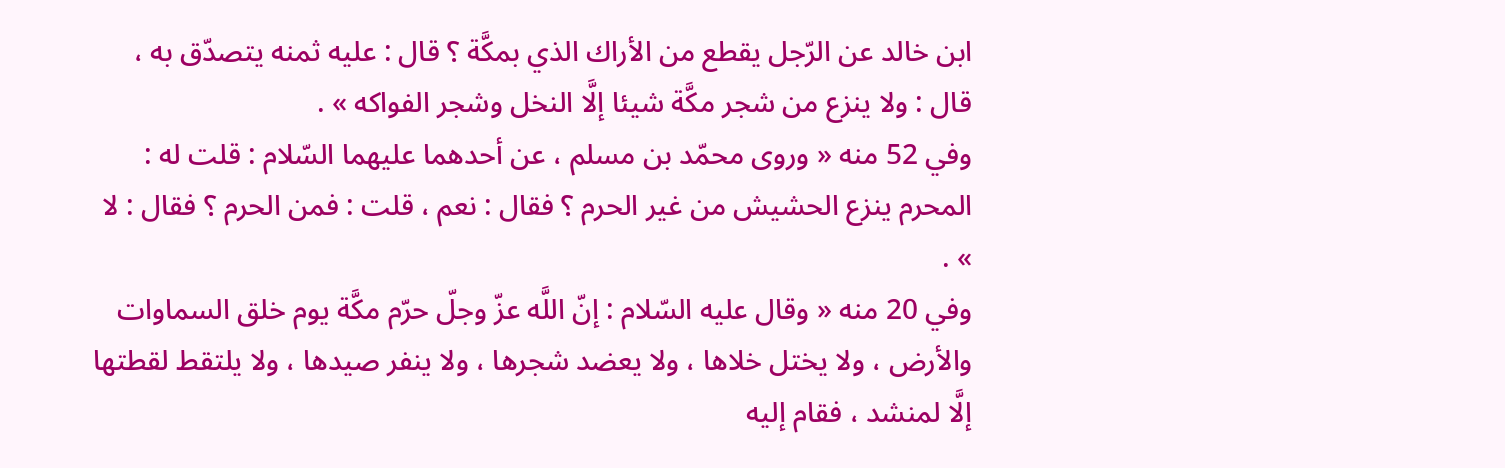ابن خالد عن الرّجل يقطع من الأراك الذي بمكَّة ؟ قال : عليه ثمنه يتصدّق به ، قال : ولا ينزع من شجر مكَّة شيئا إلَّا النخل وشجر الفواكه » .
وفي 52 منه « وروى محمّد بن مسلم ، عن أحدهما عليهما السّلام : قلت له : المحرم ينزع الحشيش من غير الحرم ؟ فقال : نعم ، قلت : فمن الحرم ؟ فقال : لا » .
وفي 20 منه « وقال عليه السّلام : إنّ اللَّه عزّ وجلّ حرّم مكَّة يوم خلق السماوات والأرض ، ولا يختل خلاها ، ولا يعضد شجرها ، ولا ينفر صيدها ، ولا يلتقط لقطتها إلَّا لمنشد ، فقام إليه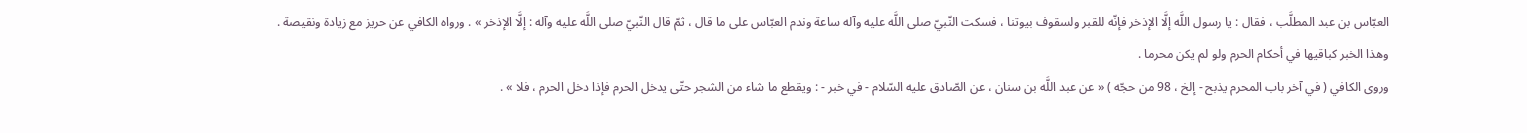العبّاس بن عبد المطلَّب ، فقال : يا رسول اللَّه إلَّا الإذخر فإنّه للقبر ولسقوف بيوتنا ، فسكت النّبيّ صلى اللَّه عليه وآله ساعة وندم العبّاس على ما قال ، ثمّ قال النّبيّ صلى اللَّه عليه وآله : إلَّا الإذخر » . ورواه الكافي عن حريز مع زيادة ونقيصة .
وهذا الخبر كباقيها في أحكام الحرم ولو لم يكن محرما .
وروى الكافي ( في آخر باب المحرم يذبح - إلخ ، 98 من حجّه ) « عن عبد اللَّه بن سنان ، عن الصّادق عليه السّلام - في خبر - : ويقطع ما شاء من الشجر حتّى يدخل الحرم فإذا دخل الحرم ، فلا » .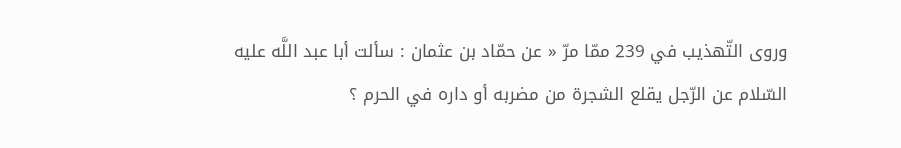وروى التّهذيب في 239 ممّا مرّ « عن حمّاد بن عثمان : سألت أبا عبد اللَّه عليه السّلام عن الرّجل يقلع الشجرة من مضربه أو داره في الحرم ؟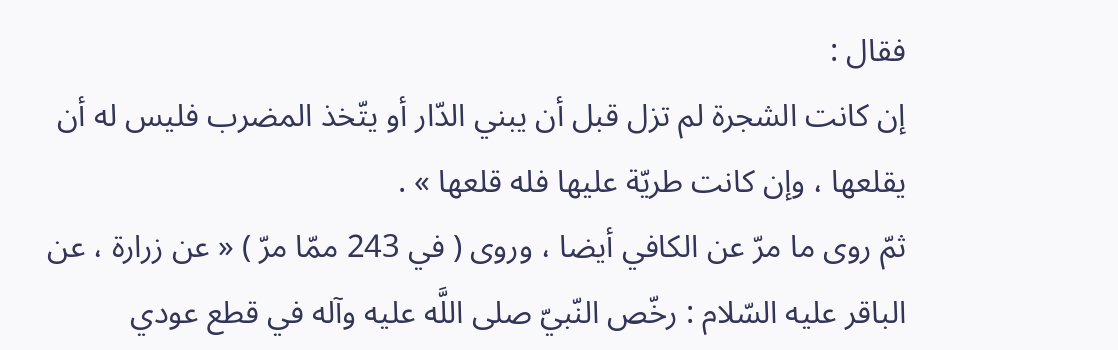فقال :
إن كانت الشجرة لم تزل قبل أن يبني الدّار أو يتّخذ المضرب فليس له أن يقلعها ، وإن كانت طريّة عليها فله قلعها » .
ثمّ روى ما مرّ عن الكافي أيضا ، وروى ( في 243 ممّا مرّ ) « عن زرارة ، عن الباقر عليه السّلام : رخّص النّبيّ صلى اللَّه عليه وآله في قطع عودي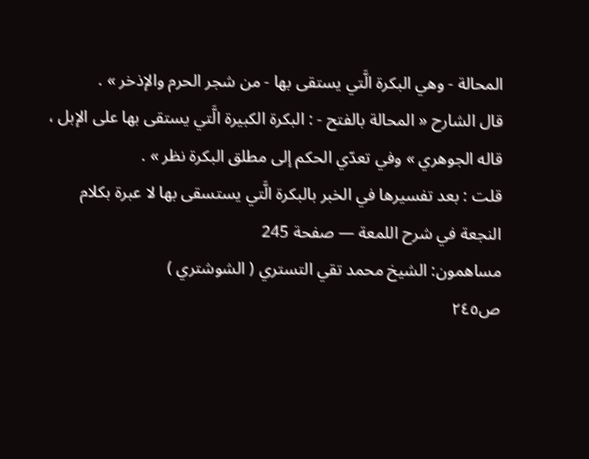المحالة - وهي البكرة الَّتي يستقى بها - من شجر الحرم والإذخر » .
قال الشارح « المحالة بالفتح - : البكرة الكبيرة الَّتي يستقى بها على الإبل ، قاله الجوهري » وفي تعدّي الحكم إلى مطلق البكرة نظر » .
قلت : بعد تفسيرها في الخبر بالبكرة الَّتي يستسقى بها لا عبرة بكلام
النجعة في شرح اللمعة — صفحة 245
مساهمون: الشيخ محمد تقي التستري ( الشوشتري )
ص٢٤٥